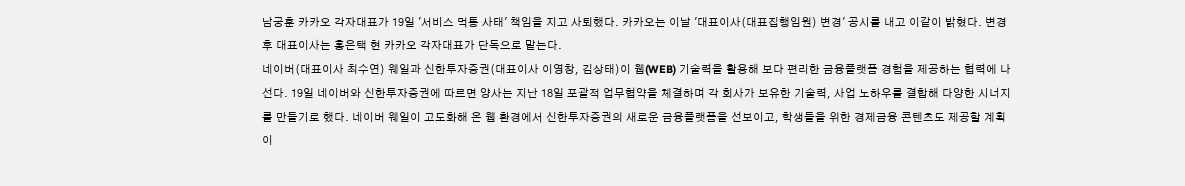남궁훈 카카오 각자대표가 19일 '서비스 먹통 사태' 책임을 지고 사퇴했다. 카카오는 이날 '대표이사(대표집행임원) 변경' 공시를 내고 이같이 밝혔다. 변경 후 대표이사는 홍은택 현 카카오 각자대표가 단독으로 맡는다.
네이버(대표이사 최수연) 웨일과 신한투자증권(대표이사 이영창, 김상태)이 웹(WEB) 기술력을 활용해 보다 편리한 금융플랫폼 경험을 제공하는 협력에 나선다. 19일 네이버와 신한투자증권에 따르면 양사는 지난 18일 포괄적 업무협약을 체결하며 각 회사가 보유한 기술력, 사업 노하우를 결합해 다양한 시너지를 만들기로 했다. 네이버 웨일이 고도화해 온 웹 환경에서 신한투자증권의 새로운 금융플랫폼을 선보이고, 학생들을 위한 경제금융 콘텐츠도 제공할 계획이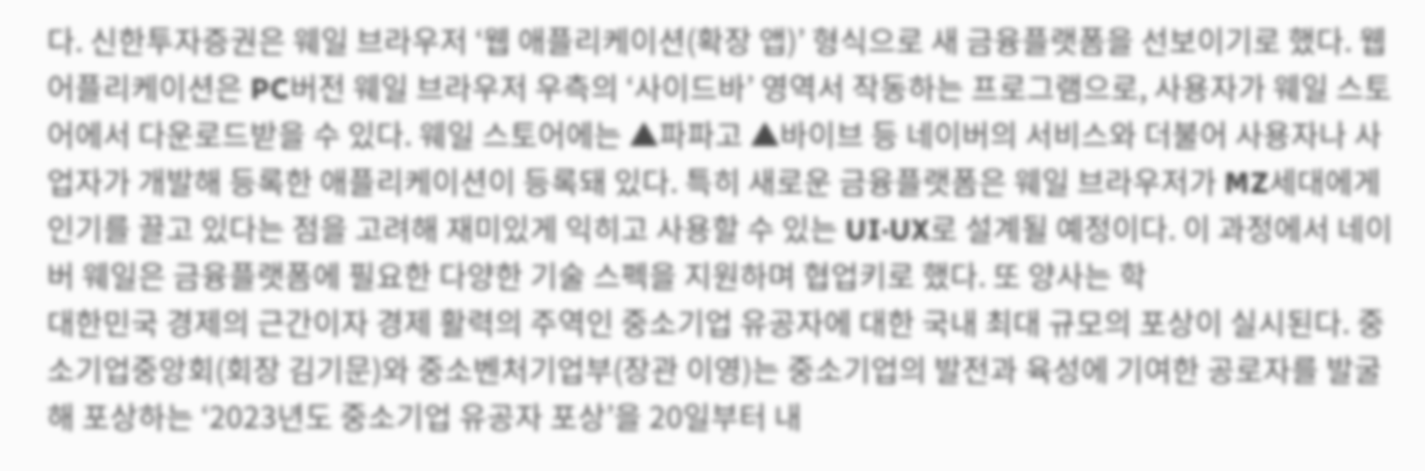다. 신한투자증권은 웨일 브라우저 ‘웹 애플리케이션(확장 앱)’ 형식으로 새 금융플랫폼을 선보이기로 했다. 웹 어플리케이션은 PC버전 웨일 브라우저 우측의 ‘사이드바’ 영역서 작동하는 프로그램으로, 사용자가 웨일 스토어에서 다운로드받을 수 있다. 웨일 스토어에는 ▲파파고 ▲바이브 등 네이버의 서비스와 더불어 사용자나 사업자가 개발해 등록한 애플리케이션이 등록돼 있다. 특히 새로운 금융플랫폼은 웨일 브라우저가 MZ세대에게 인기를 끌고 있다는 점을 고려해 재미있게 익히고 사용할 수 있는 UI·UX로 설계될 예정이다. 이 과정에서 네이버 웨일은 금융플랫폼에 필요한 다양한 기술 스펙을 지원하며 협업키로 했다. 또 양사는 학
대한민국 경제의 근간이자 경제 활력의 주역인 중소기업 유공자에 대한 국내 최대 규모의 포상이 실시된다. 중소기업중앙회(회장 김기문)와 중소벤처기업부(장관 이영)는 중소기업의 발전과 육성에 기여한 공로자를 발굴해 포상하는 ‘2023년도 중소기업 유공자 포상’을 20일부터 내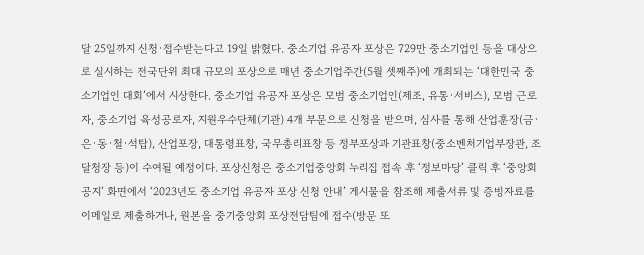달 25일까지 신청·접수받는다고 19일 밝혔다. 중소기업 유공자 포상은 729만 중소기업인 등을 대상으로 실시하는 전국단위 최대 규모의 포상으로 매년 중소기업주간(5월 셋째주)에 개최되는 ‘대한민국 중소기업인 대회’에서 시상한다. 중소기업 유공자 포상은 모범 중소기업인(제조, 유통·서비스), 모범 근로자, 중소기업 육성공로자, 지원우수단체(기관) 4개 부문으로 신청을 받으며, 심사를 통해 산업훈장(금·은·동·철·석탑), 산업포장, 대통령표창, 국무총리표창 등 정부포상과 기관표창(중소벤처기업부장관, 조달청장 등)이 수여될 예정이다. 포상신청은 중소기업중앙회 누리집 접속 후 ‘정보마당’ 클릭 후 ‘중앙회 공지’ 화면에서 ‘2023년도 중소기업 유공자 포상 신청 안내’ 게시물을 참조해 제출서류 및 증빙자료를 이메일로 제출하거나, 원본을 중기중앙회 포상전담팀에 접수(방문 또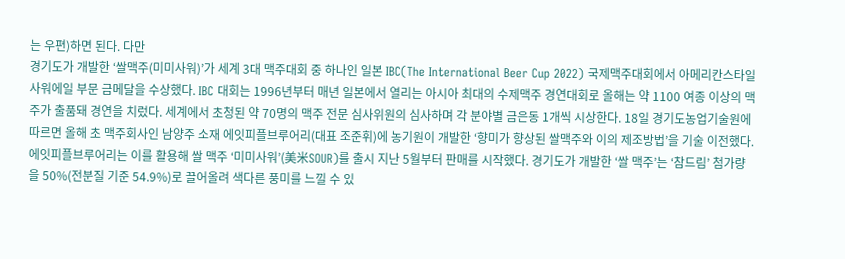는 우편)하면 된다. 다만
경기도가 개발한 ‘쌀맥주(미미사워)’가 세계 3대 맥주대회 중 하나인 일본 IBC(The International Beer Cup 2022) 국제맥주대회에서 아메리칸스타일 사워에일 부문 금메달을 수상했다. IBC 대회는 1996년부터 매년 일본에서 열리는 아시아 최대의 수제맥주 경연대회로 올해는 약 1100 여종 이상의 맥주가 출품돼 경연을 치렀다. 세계에서 초청된 약 70명의 맥주 전문 심사위원의 심사하며 각 분야별 금은동 1개씩 시상한다. 18일 경기도농업기술원에 따르면 올해 초 맥주회사인 남양주 소재 에잇피플브루어리(대표 조준휘)에 농기원이 개발한 ‘향미가 향상된 쌀맥주와 이의 제조방법’을 기술 이전했다. 에잇피플브루어리는 이를 활용해 쌀 맥주 ‘미미사워’(美米SOUR)를 출시 지난 5월부터 판매를 시작했다. 경기도가 개발한 ‘쌀 맥주’는 ‘참드림’ 첨가량을 50%(전분질 기준 54.9%)로 끌어올려 색다른 풍미를 느낄 수 있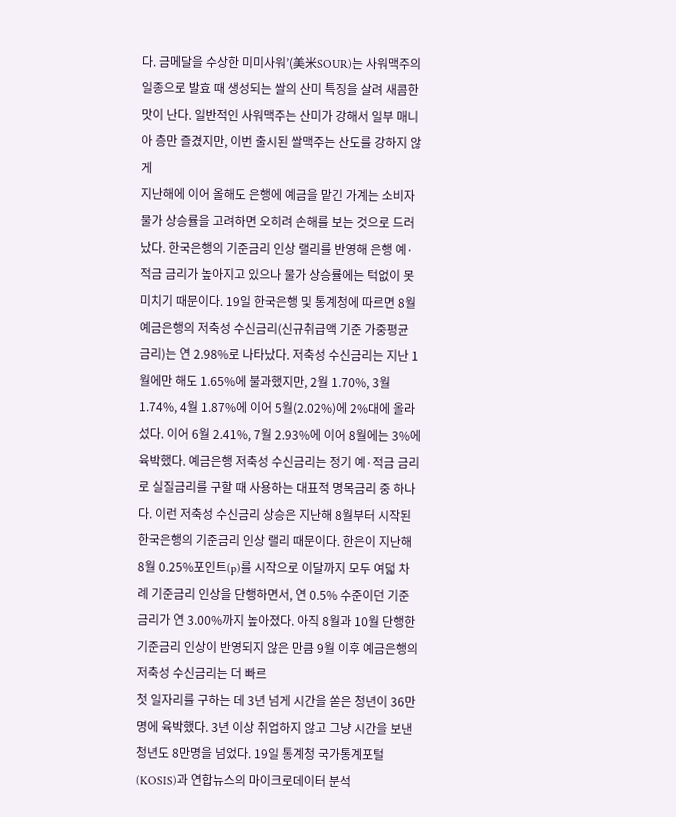다. 금메달을 수상한 미미사워’(美米SOUR)는 사워맥주의 일종으로 발효 때 생성되는 쌀의 산미 특징을 살려 새콤한 맛이 난다. 일반적인 사워맥주는 산미가 강해서 일부 매니아 층만 즐겼지만, 이번 출시된 쌀맥주는 산도를 강하지 않게
지난해에 이어 올해도 은행에 예금을 맡긴 가계는 소비자물가 상승률을 고려하면 오히려 손해를 보는 것으로 드러났다. 한국은행의 기준금리 인상 랠리를 반영해 은행 예·적금 금리가 높아지고 있으나 물가 상승률에는 턱없이 못 미치기 때문이다. 19일 한국은행 및 통계청에 따르면 8월 예금은행의 저축성 수신금리(신규취급액 기준 가중평균 금리)는 연 2.98%로 나타났다. 저축성 수신금리는 지난 1월에만 해도 1.65%에 불과했지만, 2월 1.70%, 3월 1.74%, 4월 1.87%에 이어 5월(2.02%)에 2%대에 올라섰다. 이어 6월 2.41%, 7월 2.93%에 이어 8월에는 3%에 육박했다. 예금은행 저축성 수신금리는 정기 예·적금 금리로 실질금리를 구할 때 사용하는 대표적 명목금리 중 하나다. 이런 저축성 수신금리 상승은 지난해 8월부터 시작된 한국은행의 기준금리 인상 랠리 때문이다. 한은이 지난해 8월 0.25%포인트(p)를 시작으로 이달까지 모두 여덟 차례 기준금리 인상을 단행하면서, 연 0.5% 수준이던 기준금리가 연 3.00%까지 높아졌다. 아직 8월과 10월 단행한 기준금리 인상이 반영되지 않은 만큼 9월 이후 예금은행의 저축성 수신금리는 더 빠르
첫 일자리를 구하는 데 3년 넘게 시간을 쏟은 청년이 36만명에 육박했다. 3년 이상 취업하지 않고 그냥 시간을 보낸 청년도 8만명을 넘었다. 19일 통계청 국가통계포털(KOSIS)과 연합뉴스의 마이크로데이터 분석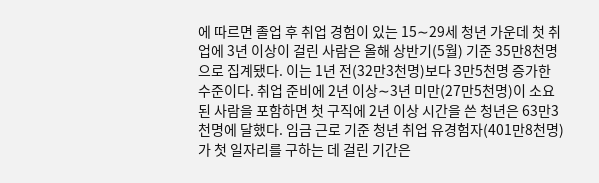에 따르면 졸업 후 취업 경험이 있는 15∼29세 청년 가운데 첫 취업에 3년 이상이 걸린 사람은 올해 상반기(5월) 기준 35만8천명으로 집계됐다. 이는 1년 전(32만3천명)보다 3만5천명 증가한 수준이다. 취업 준비에 2년 이상∼3년 미만(27만5천명)이 소요된 사람을 포함하면 첫 구직에 2년 이상 시간을 쓴 청년은 63만3천명에 달했다. 임금 근로 기준 청년 취업 유경험자(401만8천명)가 첫 일자리를 구하는 데 걸린 기간은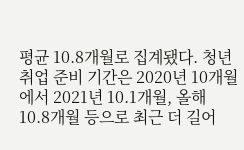평균 10.8개월로 집계됐다. 청년 취업 준비 기간은 2020년 10개월에서 2021년 10.1개월, 올해 10.8개월 등으로 최근 더 길어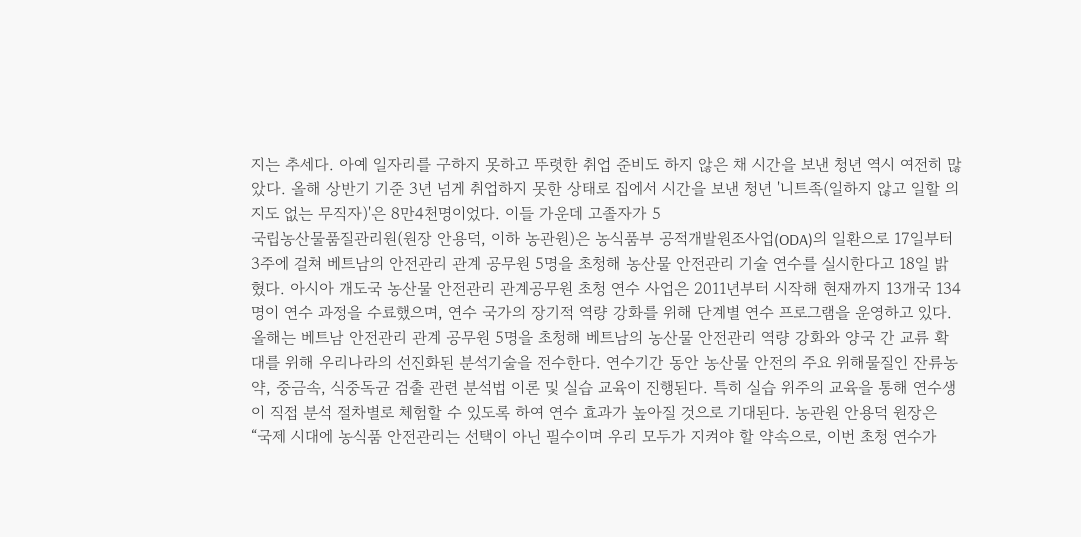지는 추세다. 아예 일자리를 구하지 못하고 뚜렷한 취업 준비도 하지 않은 채 시간을 보낸 청년 역시 여전히 많았다. 올해 상반기 기준 3년 넘게 취업하지 못한 상태로 집에서 시간을 보낸 청년 '니트족(일하지 않고 일할 의지도 없는 무직자)'은 8만4천명이었다. 이들 가운데 고졸자가 5
국립농산물품질관리원(원장 안용덕, 이하 농관원)은 농식품부 공적개발원조사업(ODA)의 일환으로 17일부터 3주에 걸쳐 베트남의 안전관리 관계 공무원 5명을 초청해 농산물 안전관리 기술 연수를 실시한다고 18일 밝혔다. 아시아 개도국 농산물 안전관리 관계공무원 초청 연수 사업은 2011년부터 시작해 현재까지 13개국 134명이 연수 과정을 수료했으며, 연수 국가의 장기적 역량 강화를 위해 단계별 연수 프로그램을 운영하고 있다. 올해는 베트남 안전관리 관계 공무원 5명을 초청해 베트남의 농산물 안전관리 역량 강화와 양국 간 교류 확대를 위해 우리나라의 선진화된 분석기술을 전수한다. 연수기간 동안 농산물 안전의 주요 위해물질인 잔류농약, 중금속, 식중독균 검출 관련 분석법 이론 및 실습 교육이 진행된다. 특히 실습 위주의 교육을 통해 연수생이 직접 분석 절차별로 체험할 수 있도록 하여 연수 효과가 높아질 것으로 기대된다. 농관원 안용덕 원장은 “국제 시대에 농식품 안전관리는 선택이 아닌 필수이며 우리 모두가 지켜야 할 약속으로, 이번 초청 연수가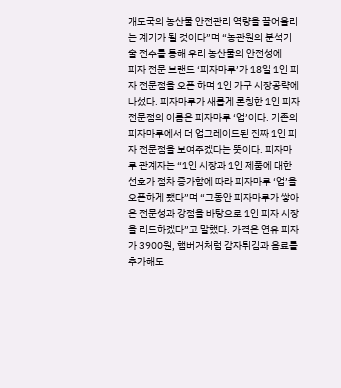개도국의 농산물 안전관리 역량을 끌어올리는 계기가 될 것이다”며 “농관원의 분석기술 전수를 통해 우리 농산물의 안전성에
피자 전문 브랜드 ‘피자마루’가 18일 1인 피자 전문점을 오픈 하며 1인 가구 시장공략에 나섰다. 피자마루가 새롭게 론칭한 1인 피자 전문점의 이름은 피자마루 ‘업’이다. 기존의 피자마루에서 더 업그레이드된 진짜 1인 피자 전문점을 보여주겠다는 뜻이다. 피자마루 관계자는 “1인 시장과 1인 제품에 대한 선호가 점차 증가함에 따라 피자마루 ‘업’을 오픈하게 됐다”며 “그동안 피자마루가 쌓아온 전문성과 강점을 바탕으로 1인 피자 시장을 리드하겠다”고 말했다. 가격은 연유 피자가 3900원, 햄버거처럼 감자튀김과 음료를 추가해도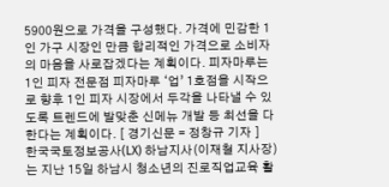5900원으로 가격을 구성했다. 가격에 민감한 1인 가구 시장인 만큼 합리적인 가격으로 소비자의 마음을 사로잡겠다는 계획이다. 피자마루는 1인 피자 전문점 피자마루 ‘업’ 1호점을 시작으로 향후 1인 피자 시장에서 두각을 나타낼 수 있도록 트렌드에 발맞춘 신메뉴 개발 등 최선을 다한다는 계획이다. [ 경기신문 = 정창규 기자 ]
한국국토정보공사(LX) 하남지사(이재철 지사장)는 지난 15일 하남시 청소년의 진로직업교육 활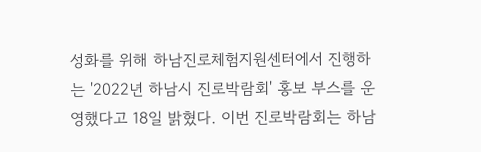성화를 위해 하남진로체험지원센터에서 진행하는 '2022년 하남시 진로박람회' 홍보 부스를 운영했다고 18일 밝혔다. 이번 진로박람회는 하남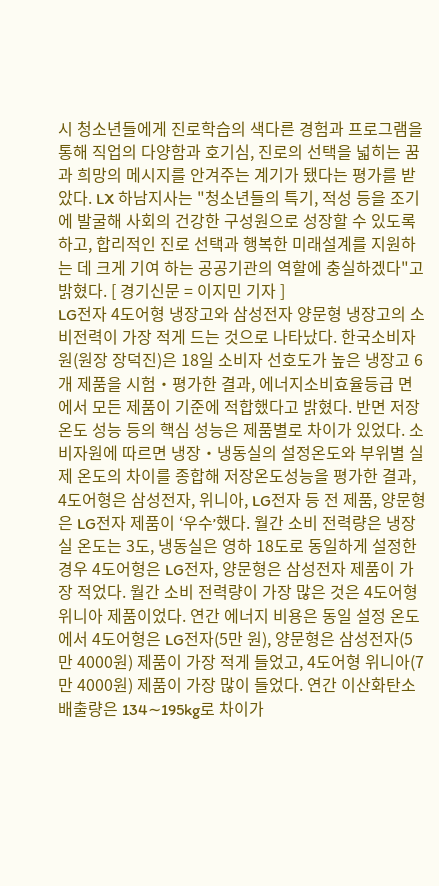시 청소년들에게 진로학습의 색다른 경험과 프로그램을 통해 직업의 다양함과 호기심, 진로의 선택을 넓히는 꿈과 희망의 메시지를 안겨주는 계기가 됐다는 평가를 받았다. LX 하남지사는 "청소년들의 특기, 적성 등을 조기에 발굴해 사회의 건강한 구성원으로 성장할 수 있도록 하고, 합리적인 진로 선택과 행복한 미래설계를 지원하는 데 크게 기여 하는 공공기관의 역할에 충실하겠다"고 밝혔다. [ 경기신문 = 이지민 기자 ]
LG전자 4도어형 냉장고와 삼성전자 양문형 냉장고의 소비전력이 가장 적게 드는 것으로 나타났다. 한국소비자원(원장 장덕진)은 18일 소비자 선호도가 높은 냉장고 6개 제품을 시험‧평가한 결과, 에너지소비효율등급 면에서 모든 제품이 기준에 적합했다고 밝혔다. 반면 저장온도 성능 등의 핵심 성능은 제품별로 차이가 있었다. 소비자원에 따르면 냉장‧냉동실의 설정온도와 부위별 실제 온도의 차이를 종합해 저장온도성능을 평가한 결과, 4도어형은 삼성전자, 위니아, LG전자 등 전 제품, 양문형은 LG전자 제품이 ʻ우수ʼ했다. 월간 소비 전력량은 냉장실 온도는 3도, 냉동실은 영하 18도로 동일하게 설정한 경우 4도어형은 LG전자, 양문형은 삼성전자 제품이 가장 적었다. 월간 소비 전력량이 가장 많은 것은 4도어형 위니아 제품이었다. 연간 에너지 비용은 동일 설정 온도에서 4도어형은 LG전자(5만 원), 양문형은 삼성전자(5만 4000원) 제품이 가장 적게 들었고, 4도어형 위니아(7만 4000원) 제품이 가장 많이 들었다. 연간 이산화탄소 배출량은 134∼195kg로 차이가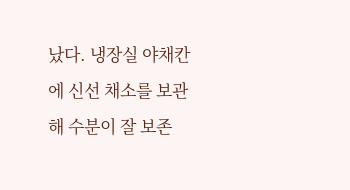났다. 냉장실 야채칸에 신선 채소를 보관해 수분이 잘 보존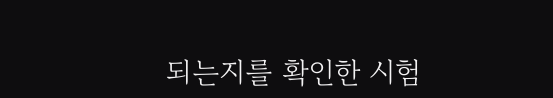되는지를 확인한 시험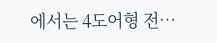에서는 4도어형 전…